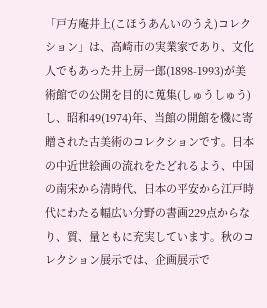「戸方庵井上(こほうあんいのうえ)コレクション」は、高崎市の実業家であり、文化人でもあった井上房一郎(1898-1993)が美術館での公開を目的に蒐集(しゅうしゅう)し、昭和49(1974)年、当館の開館を機に寄贈された古美術のコレクションです。日本の中近世絵画の流れをたどれるよう、中国の南宋から清時代、日本の平安から江戸時代にわたる幅広い分野の書画229点からなり、質、量ともに充実しています。秋のコレクション展示では、企画展示で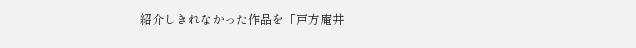紹介しきれなかった作品を「戸方庵井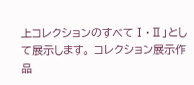上コレクションのすべてⅠ・Ⅱ」として展示します。 コレクション展示作品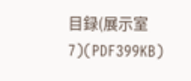目録(展示室7)(PDF399KB)